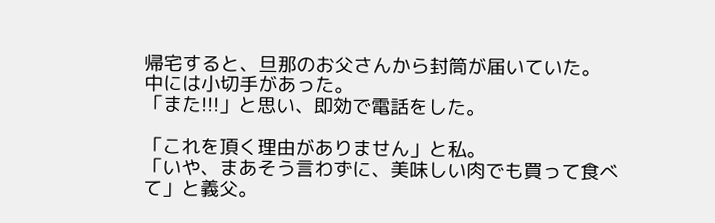帰宅すると、旦那のお父さんから封筒が届いていた。
中には小切手があった。
「また!!!」と思い、即効で電話をした。

「これを頂く理由がありません」と私。
「いや、まあそう言わずに、美味しい肉でも買って食べて」と義父。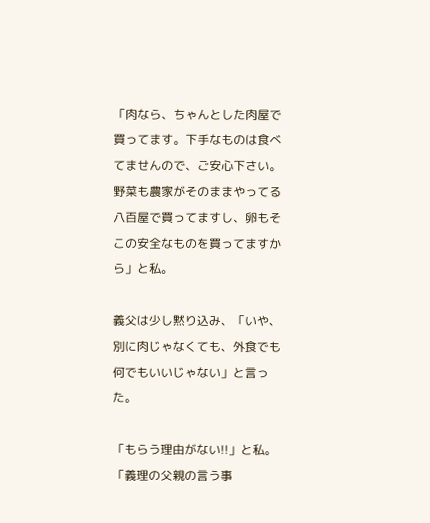「肉なら、ちゃんとした肉屋で買ってます。下手なものは食べてませんので、ご安心下さい。野菜も農家がそのままやってる八百屋で買ってますし、卵もそこの安全なものを買ってますから」と私。

義父は少し黙り込み、「いや、別に肉じゃなくても、外食でも何でもいいじゃない」と言った。

「もらう理由がない!!」と私。
「義理の父親の言う事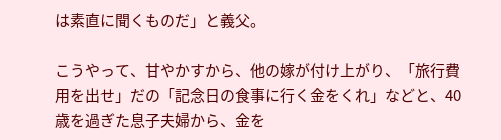は素直に聞くものだ」と義父。

こうやって、甘やかすから、他の嫁が付け上がり、「旅行費用を出せ」だの「記念日の食事に行く金をくれ」などと、40歳を過ぎた息子夫婦から、金を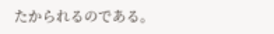たかられるのである。